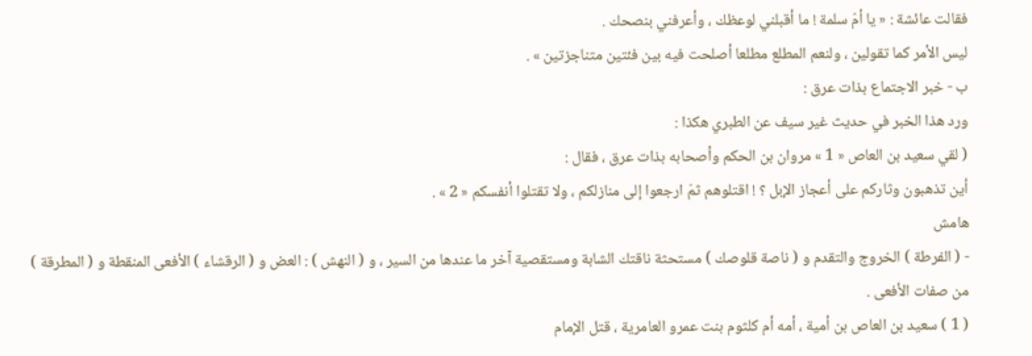فقالت عائشة : « يا أمّ سلمة ! ما أقبلني لوعظك ، وأعرفني بنصحك .
ليس الأمر كما تقولين ، ولنعم المطلع مطلعا أصلحت فيه بين فئتين متناجزتين » .
ب - خبر الاجتماع بذات عرق :
ورد هذا الخبر في حديث غير سيف عن الطبري هكذا :
( لقي سعيد بن العاص « 1 » مروان بن الحكم وأصحابه بذات عرق ، فقال :
أين تذهبون وثاركم على أعجاز الإبل ؟ ! اقتلوهم ثمّ ارجعوا إلى منازلكم ، ولا تقتلوا أنفسكم « 2 » .
هامش
- ( الفرطة ) الخروج والتقدم و ( ناصة قلوصك ) مستحثة ناقتك الشابة ومستقصية آخر ما عندها من السير ، و ( النهش ) : العض و ( الرقشاء ) الأفعى المنقطة و ( المطرقة ) من صفات الأفعى .
( 1 ) سعيد بن العاص بن أمية ، أمه أم كلثوم بنت عمرو العامرية ، قتل الإمام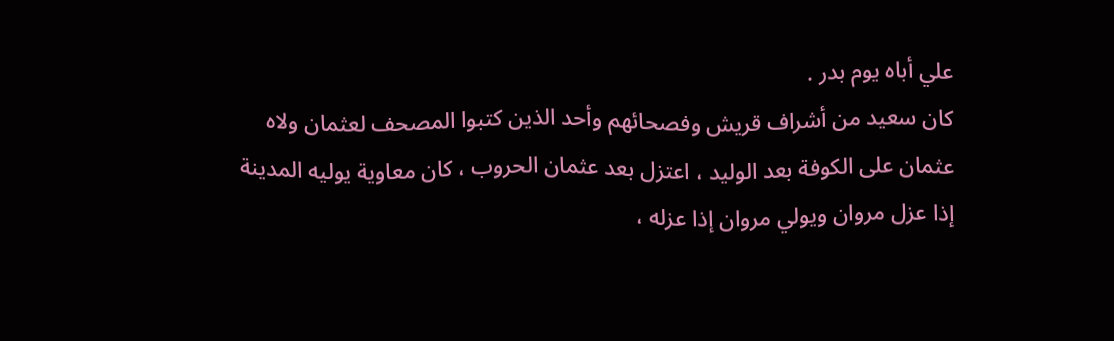علي أباه يوم بدر .
كان سعيد من أشراف قريش وفصحائهم وأحد الذين كتبوا المصحف لعثمان ولاه عثمان على الكوفة بعد الوليد ، اعتزل بعد عثمان الحروب ، كان معاوية يوليه المدينة إذا عزل مروان ويولي مروان إذا عزله ،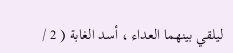ليلقي بينهما العداء ، أسد الغابة ( 2 /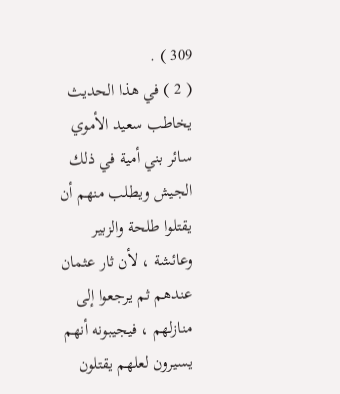309 ) .
( 2 ) في هذا الحديث يخاطب سعيد الأموي سائر بني أمية في ذلك الجيش ويطلب منهم أن يقتلوا طلحة والزبير وعائشة ، لأن ثار عثمان عندهم ثم يرجعوا إلى منازلهم ، فيجيبونه أنهم يسيرون لعلهم يقتلون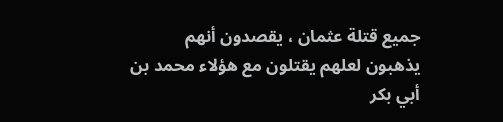جميع قتلة عثمان ، يقصدون أنهم يذهبون لعلهم يقتلون مع هؤلاء محمد بن أبي بكر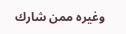وغيره ممن شارك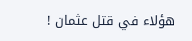هؤلاء في قتل عثمان !